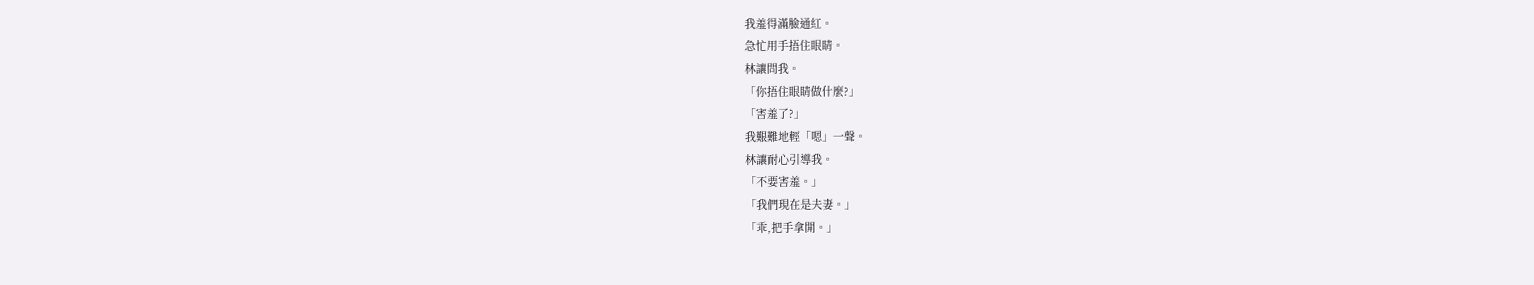我羞得滿臉通紅。
急忙用手捂住眼睛。
林讓問我。
「你捂住眼睛做什麼?」
「害羞了?」
我艱難地輕「嗯」一聲。
林讓耐心引導我。
「不要害羞。」
「我們現在是夫妻。」
「乖,把手拿開。」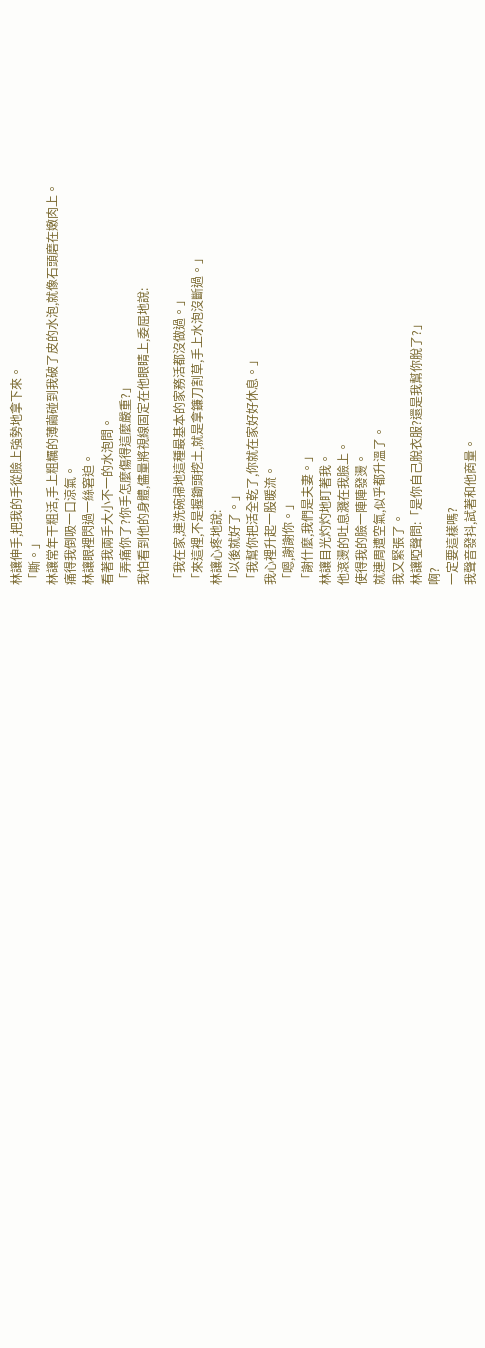林讓伸手,把我的手從臉上強勢地拿下來。
「嘶。」
林讓常年干粗活,手上粗糲的薄繭碰到我破了皮的水泡,就像石頭磨在嫩肉上。
痛得我倒吸一口涼氣。
林讓眼裡閃過一絲窘迫。
看著我兩手大小不一的水泡問。
「弄痛你了?你手怎麼傷得這麼嚴重?」
我怕看到他的身體,儘量將視線固定在他眼睛上,委屈地說:

「我在家,連洗碗掃地這種最基本的家務活都沒做過。」
「來這裡,不是握鋤頭挖土,就是拿鐮刀割草,手上水泡沒斷過。」
林讓心疼地說:
「以後就好了。」
「我幫你把活全乾了,你就在家好好休息。」
我心裡升起一股暖流。
「嗯,謝謝你。」
「謝什麼,我們是夫妻。」
林讓目光灼灼地盯著我。
他滾燙的吐息濺在我臉上。
使得我的臉一陣陣發燙。
就連周遭空氣,似乎都升溫了。
我又緊張了。
林讓啞聲問:「是你自己脫衣服?還是我幫你脫了?」
啊?
一定要這樣嗎?
我聲音發抖,試著和他商量。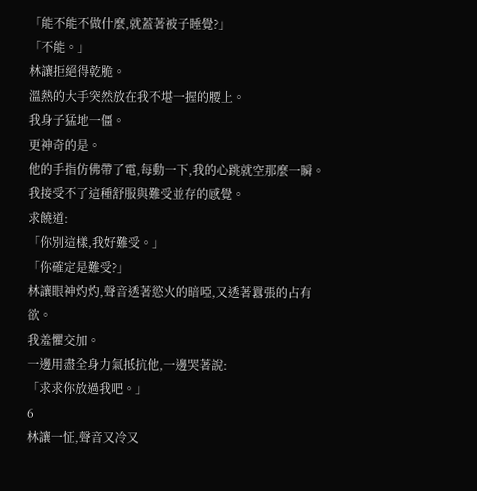「能不能不做什麼,就蓋著被子睡覺?」
「不能。」
林讓拒絕得乾脆。
溫熱的大手突然放在我不堪一握的腰上。
我身子猛地一僵。
更神奇的是。
他的手指仿佛帶了電,每動一下,我的心跳就空那麼一瞬。
我接受不了這種舒服與難受並存的感覺。
求饒道:
「你別這樣,我好難受。」
「你確定是難受?」
林讓眼神灼灼,聲音透著慾火的暗啞,又透著囂張的占有欲。
我羞懼交加。
一邊用盡全身力氣抵抗他,一邊哭著說:
「求求你放過我吧。」
6
林讓一怔,聲音又冷又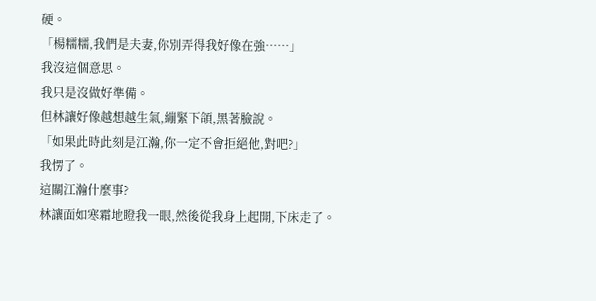硬。
「楊糯糯,我們是夫妻,你別弄得我好像在強……」
我沒這個意思。
我只是沒做好準備。
但林讓好像越想越生氣,繃緊下頜,黑著臉說。
「如果此時此刻是江瀚,你一定不會拒絕他,對吧?」
我愣了。
這關江瀚什麼事?
林讓面如寒霜地瞪我一眼,然後從我身上起開,下床走了。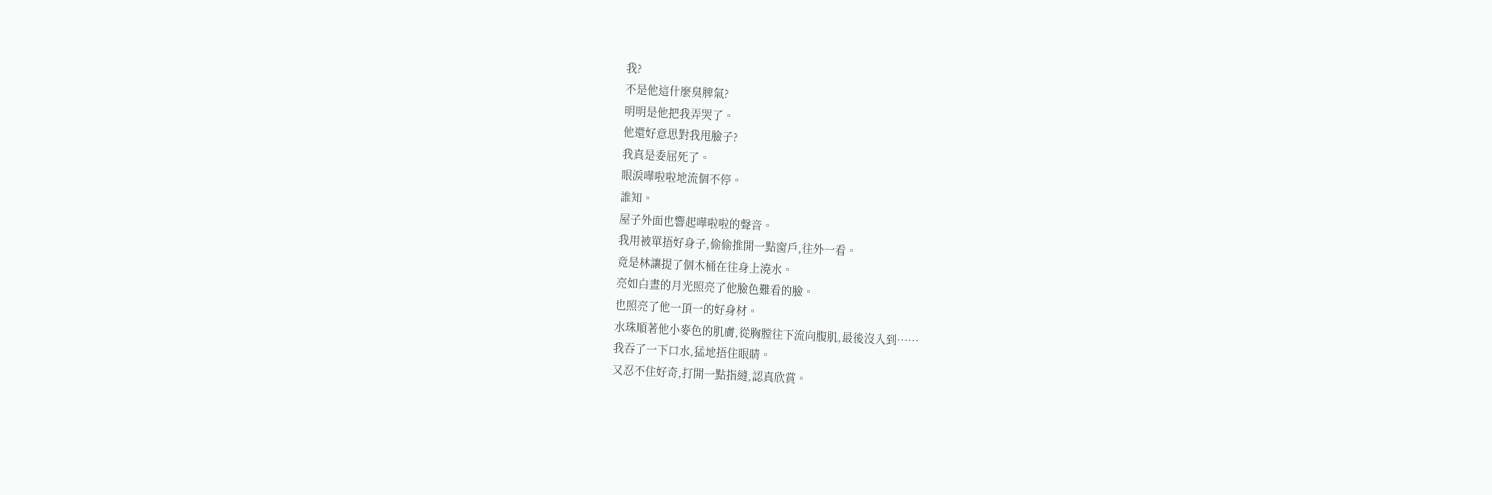我?
不是他這什麼臭脾氣?
明明是他把我弄哭了。
他還好意思對我甩臉子?
我真是委屈死了。
眼淚嘩啦啦地流個不停。
誰知。
屋子外面也響起嘩啦啦的聲音。
我用被單捂好身子,偷偷推開一點窗戶,往外一看。
竟是林讓提了個木桶在往身上澆水。
亮如白晝的月光照亮了他臉色難看的臉。
也照亮了他一頂一的好身材。
水珠順著他小麥色的肌膚,從胸膛往下流向腹肌,最後沒入到……
我吞了一下口水,猛地捂住眼睛。
又忍不住好奇,打開一點指縫,認真欣賞。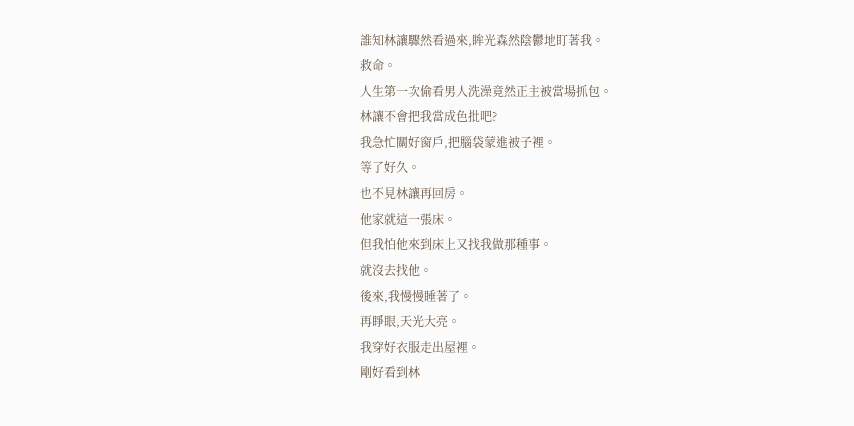誰知林讓驟然看過來,眸光森然陰鬱地盯著我。
救命。
人生第一次偷看男人洗澡竟然正主被當場抓包。
林讓不會把我當成色批吧?
我急忙關好窗戶,把腦袋蒙進被子裡。
等了好久。
也不見林讓再回房。
他家就這一張床。
但我怕他來到床上又找我做那種事。
就沒去找他。
後來,我慢慢睡著了。
再睜眼,天光大亮。
我穿好衣服走出屋裡。
剛好看到林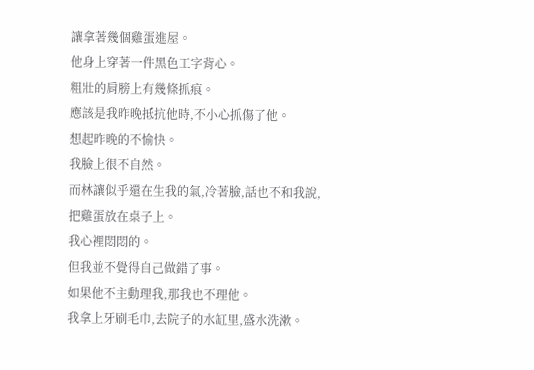讓拿著幾個雞蛋進屋。
他身上穿著一件黑色工字背心。
粗壯的肩膀上有幾條抓痕。
應該是我昨晚抵抗他時,不小心抓傷了他。
想起昨晚的不愉快。
我臉上很不自然。
而林讓似乎還在生我的氣,冷著臉,話也不和我說,把雞蛋放在桌子上。
我心裡悶悶的。
但我並不覺得自己做錯了事。
如果他不主動理我,那我也不理他。
我拿上牙刷毛巾,去院子的水缸里,盛水洗漱。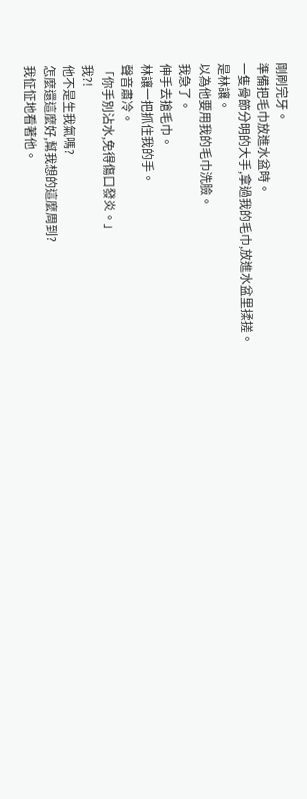剛刷完牙。
準備把毛巾放進水盆時。
一隻骨節分明的大手,拿過我的毛巾,放進水盆里揉搓。
是林讓。
以為他要用我的毛巾洗臉。
我急了。
伸手去搶毛巾。
林讓一把抓住我的手。
聲音肅冷。
「你手別沾水,免得傷口發炎。」
我?!
他不是生我氣嗎?
怎麼還這麼好,幫我想的這麼周到?
我怔怔地看著他。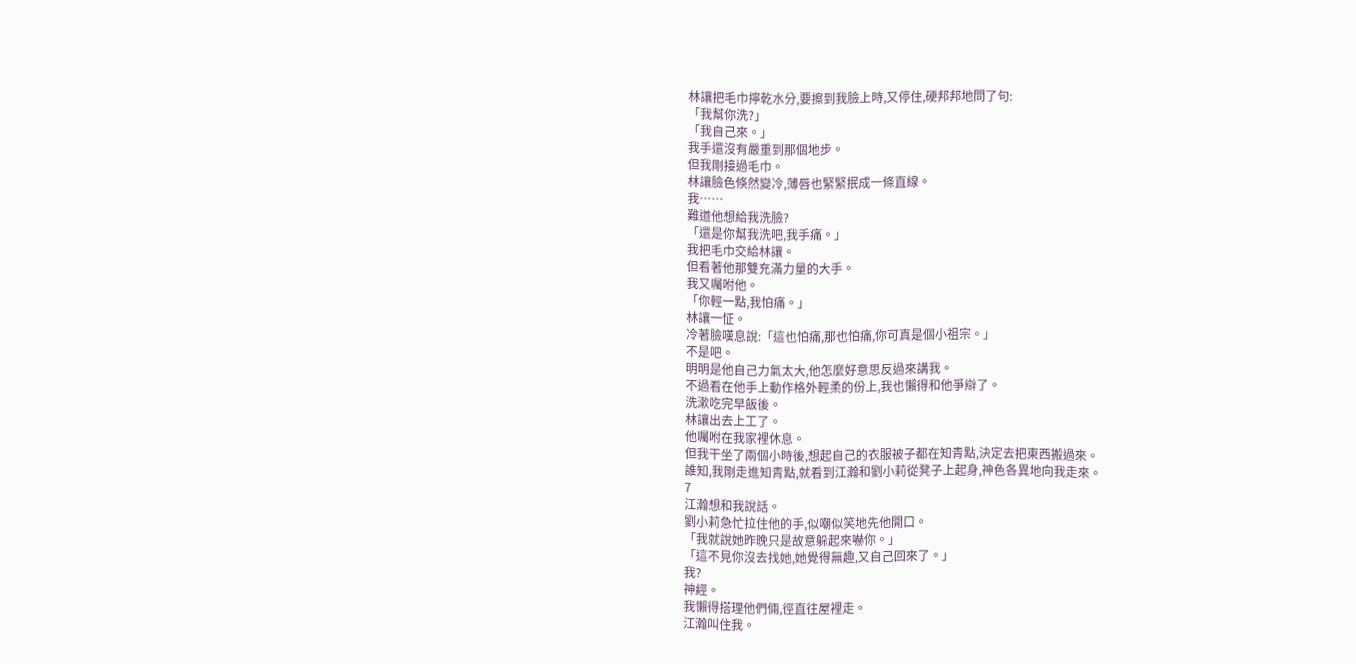林讓把毛巾擰乾水分,要擦到我臉上時,又停住,硬邦邦地問了句:
「我幫你洗?」
「我自己來。」
我手還沒有嚴重到那個地步。
但我剛接過毛巾。
林讓臉色倏然變冷,薄唇也緊緊抿成一條直線。
我……
難道他想給我洗臉?
「還是你幫我洗吧,我手痛。」
我把毛巾交給林讓。
但看著他那雙充滿力量的大手。
我又囑咐他。
「你輕一點,我怕痛。」
林讓一怔。
冷著臉嘆息說:「這也怕痛,那也怕痛,你可真是個小祖宗。」
不是吧。
明明是他自己力氣太大,他怎麼好意思反過來講我。
不過看在他手上動作格外輕柔的份上,我也懶得和他爭辯了。
洗漱吃完早飯後。
林讓出去上工了。
他囑咐在我家裡休息。
但我干坐了兩個小時後,想起自己的衣服被子都在知青點,決定去把東西搬過來。
誰知,我剛走進知青點,就看到江瀚和劉小莉從凳子上起身,神色各異地向我走來。
7
江瀚想和我說話。
劉小莉急忙拉住他的手,似嘲似笑地先他開口。
「我就說她昨晚只是故意躲起來嚇你。」
「這不見你沒去找她,她覺得無趣,又自己回來了。」
我?
神經。
我懶得搭理他們倆,徑直往屋裡走。
江瀚叫住我。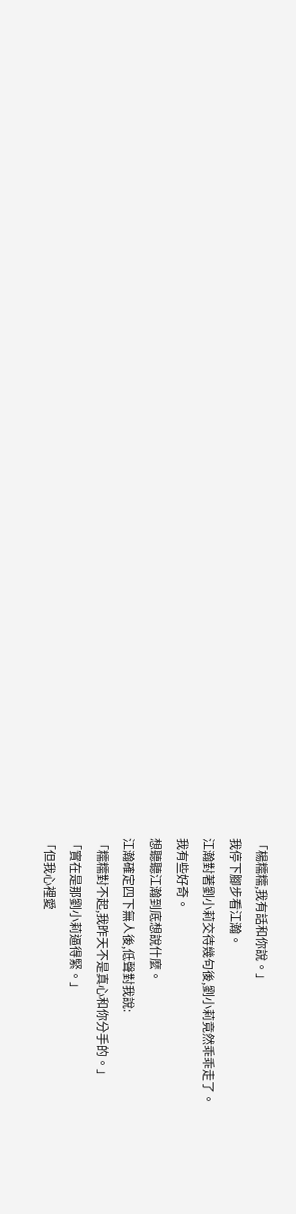「楊糯糯,我有話和你說。」
我停下腳步看江瀚。
江瀚對著劉小莉交待幾句後,劉小莉竟然乖乖走了。
我有些好奇。
想聽聽江瀚到底想說什麼。
江瀚確定四下無人後,低聲對我說:
「糯糯對不起,我昨天不是真心和你分手的。」
「實在是那劉小莉逼得緊。」
「但我心裡愛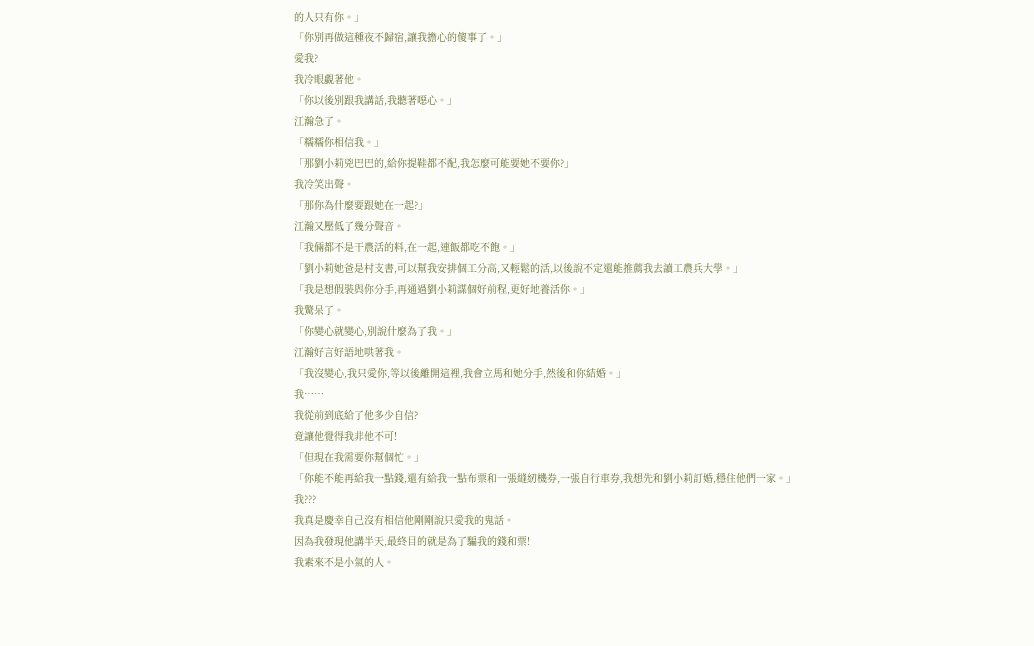的人只有你。」
「你別再做這種夜不歸宿,讓我擔心的傻事了。」
愛我?
我冷眼覷著他。
「你以後別跟我講話,我聽著噁心。」
江瀚急了。
「糯糯你相信我。」
「那劉小莉兇巴巴的,給你提鞋都不配,我怎麼可能要她不要你?」
我冷笑出聲。
「那你為什麼要跟她在一起?」
江瀚又壓低了幾分聲音。
「我倆都不是干農活的料,在一起,連飯都吃不飽。」
「劉小莉她爸是村支書,可以幫我安排個工分高,又輕鬆的活,以後說不定還能推薦我去讀工農兵大學。」
「我是想假裝與你分手,再通過劉小莉謀個好前程,更好地養活你。」
我驚呆了。
「你變心就變心,別說什麼為了我。」
江瀚好言好語地哄著我。
「我沒變心,我只愛你,等以後離開這裡,我會立馬和她分手,然後和你結婚。」
我……
我從前到底給了他多少自信?
竟讓他覺得我非他不可!
「但現在我需要你幫個忙。」
「你能不能再給我一點錢,還有給我一點布票和一張縫紉機券,一張自行車券,我想先和劉小莉訂婚,穩住他們一家。」
我???
我真是慶幸自己沒有相信他剛剛說只愛我的鬼話。
因為我發現他講半天,最終目的就是為了騙我的錢和票!
我素來不是小氣的人。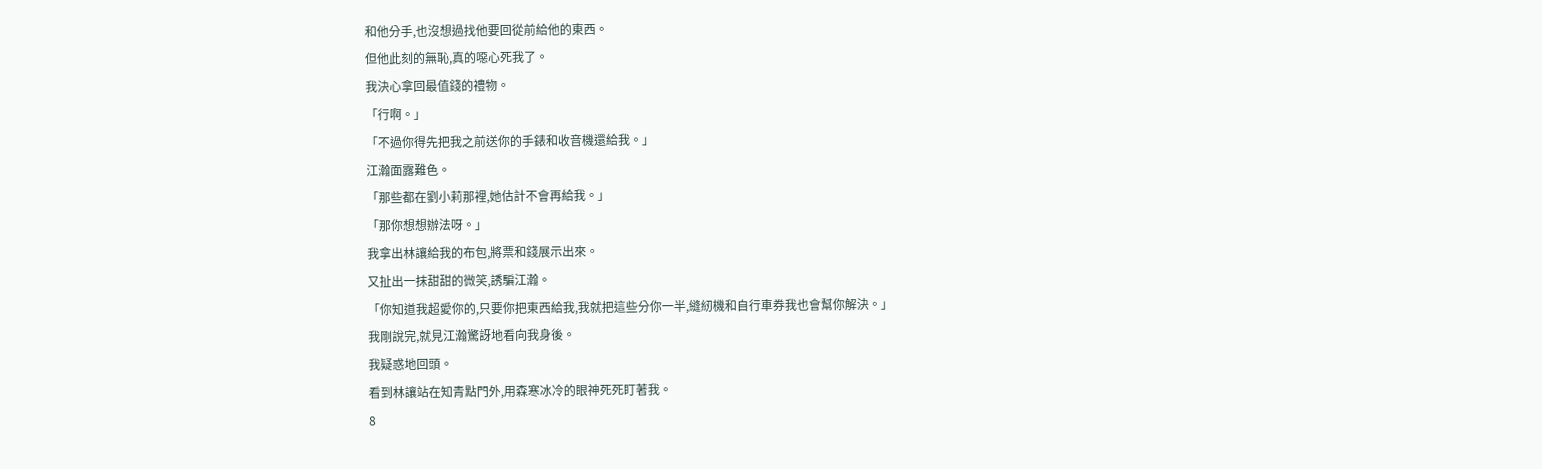和他分手,也沒想過找他要回從前給他的東西。
但他此刻的無恥,真的噁心死我了。
我決心拿回最值錢的禮物。
「行啊。」
「不過你得先把我之前送你的手錶和收音機還給我。」
江瀚面露難色。
「那些都在劉小莉那裡,她估計不會再給我。」
「那你想想辦法呀。」
我拿出林讓給我的布包,將票和錢展示出來。
又扯出一抹甜甜的微笑,誘騙江瀚。
「你知道我超愛你的,只要你把東西給我,我就把這些分你一半,縫紉機和自行車券我也會幫你解決。」
我剛說完,就見江瀚驚訝地看向我身後。
我疑惑地回頭。
看到林讓站在知青點門外,用森寒冰冷的眼神死死盯著我。
8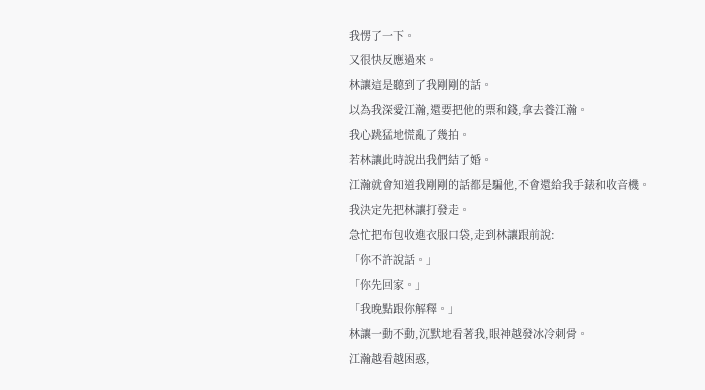我愣了一下。
又很快反應過來。
林讓這是聽到了我剛剛的話。
以為我深愛江瀚,還要把他的票和錢,拿去養江瀚。
我心跳猛地慌亂了幾拍。
若林讓此時說出我們結了婚。
江瀚就會知道我剛剛的話都是騙他,不會還給我手錶和收音機。
我決定先把林讓打發走。
急忙把布包收進衣服口袋,走到林讓跟前說:
「你不許說話。」
「你先回家。」
「我晚點跟你解釋。」
林讓一動不動,沉默地看著我,眼神越發冰冷刺骨。
江瀚越看越困惑,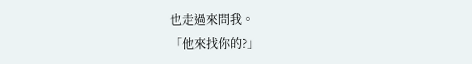也走過來問我。
「他來找你的?」